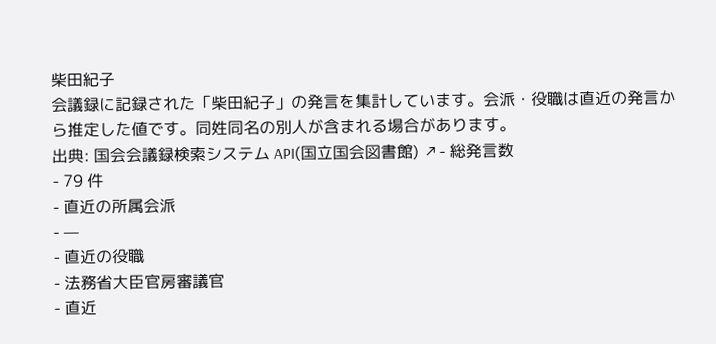柴田紀子
会議録に記録された「柴田紀子」の発言を集計しています。会派・役職は直近の発言から推定した値です。同姓同名の別人が含まれる場合があります。
出典: 国会会議録検索システム API(国立国会図書館) ↗- 総発言数
- 79 件
- 直近の所属会派
- —
- 直近の役職
- 法務省大臣官房審議官
- 直近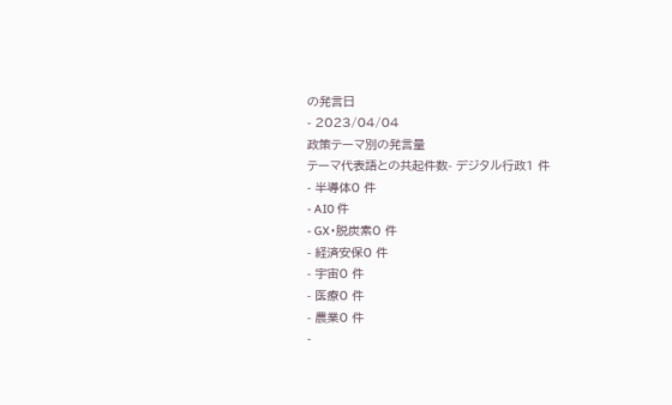の発言日
- 2023/04/04
政策テーマ別の発言量
テーマ代表語との共起件数- デジタル行政1 件
- 半導体0 件
- AI0 件
- GX・脱炭素0 件
- 経済安保0 件
- 宇宙0 件
- 医療0 件
- 農業0 件
-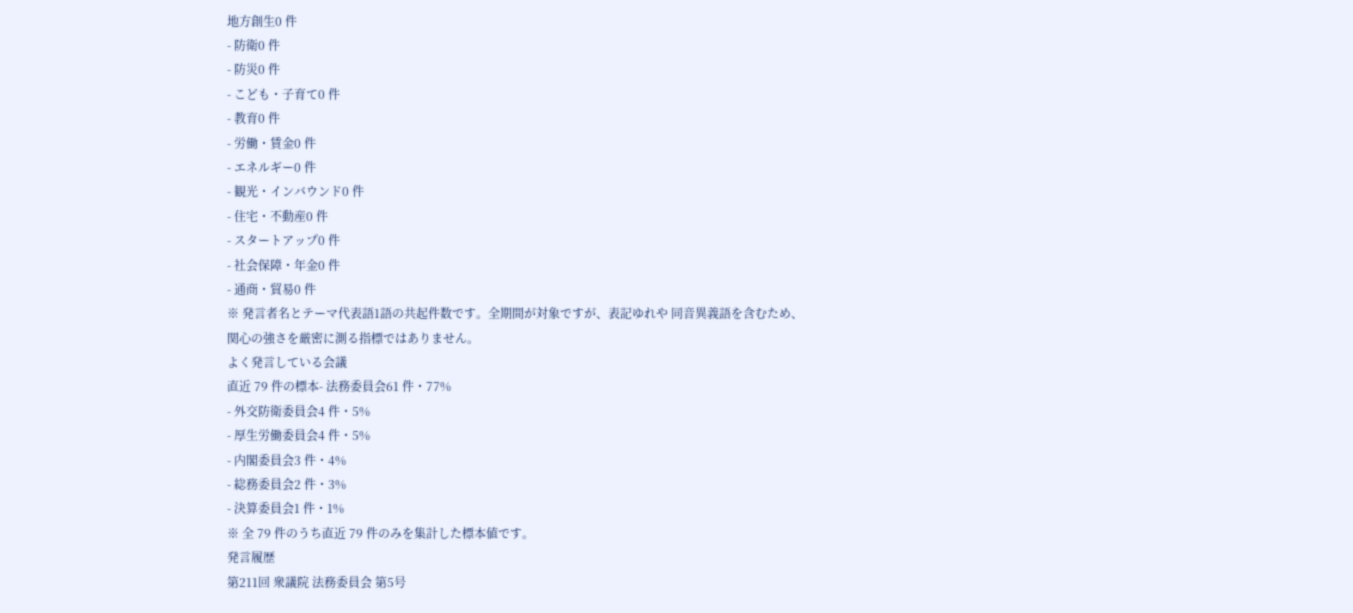地方創生0 件
- 防衛0 件
- 防災0 件
- こども・子育て0 件
- 教育0 件
- 労働・賃金0 件
- エネルギー0 件
- 観光・インバウンド0 件
- 住宅・不動産0 件
- スタートアップ0 件
- 社会保障・年金0 件
- 通商・貿易0 件
※ 発言者名とテーマ代表語1語の共起件数です。全期間が対象ですが、表記ゆれや 同音異義語を含むため、関心の強さを厳密に測る指標ではありません。
よく発言している会議
直近 79 件の標本- 法務委員会61 件・77%
- 外交防衛委員会4 件・5%
- 厚生労働委員会4 件・5%
- 内閣委員会3 件・4%
- 総務委員会2 件・3%
- 決算委員会1 件・1%
※ 全 79 件のうち直近 79 件のみを集計した標本値です。
発言履歴
第211回 衆議院 法務委員会 第5号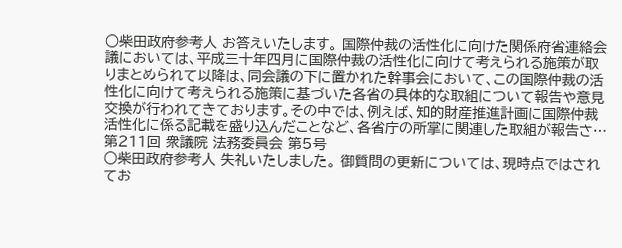○柴田政府参考人 お答えいたします。 国際仲裁の活性化に向けた関係府省連絡会議においては、平成三十年四月に国際仲裁の活性化に向けて考えられる施策が取りまとめられて以降は、同会議の下に置かれた幹事会において、この国際仲裁の活性化に向けて考えられる施策に基づいた各省の具体的な取組について報告や意見交換が行われてきております。その中では、例えば、知的財産推進計画に国際仲裁活性化に係る記載を盛り込んだことなど、各省庁の所掌に関連した取組が報告さ…
第211回 衆議院 法務委員会 第5号
○柴田政府参考人 失礼いたしました。 御質問の更新については、現時点ではされてお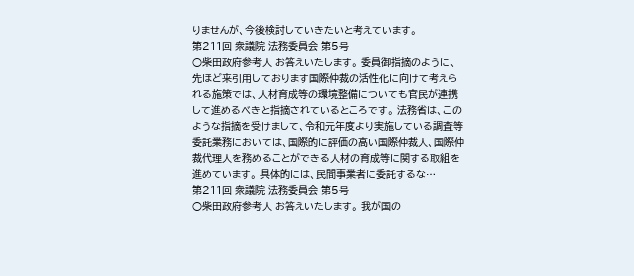りませんが、今後検討していきたいと考えています。
第211回 衆議院 法務委員会 第5号
○柴田政府参考人 お答えいたします。 委員御指摘のように、先ほど来引用しております国際仲裁の活性化に向けて考えられる施策では、人材育成等の環境整備についても官民が連携して進めるべきと指摘されているところです。 法務省は、このような指摘を受けまして、令和元年度より実施している調査等委託業務においては、国際的に評価の高い国際仲裁人、国際仲裁代理人を務めることができる人材の育成等に関する取組を進めています。 具体的には、民間事業者に委託するな…
第211回 衆議院 法務委員会 第5号
○柴田政府参考人 お答えいたします。 我が国の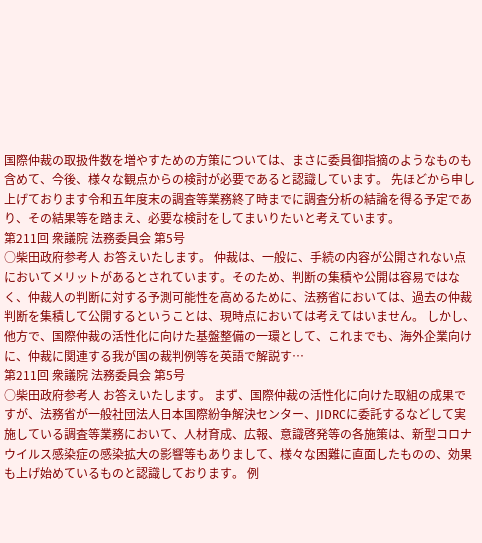国際仲裁の取扱件数を増やすための方策については、まさに委員御指摘のようなものも含めて、今後、様々な観点からの検討が必要であると認識しています。 先ほどから申し上げております令和五年度末の調査等業務終了時までに調査分析の結論を得る予定であり、その結果等を踏まえ、必要な検討をしてまいりたいと考えています。
第211回 衆議院 法務委員会 第5号
○柴田政府参考人 お答えいたします。 仲裁は、一般に、手続の内容が公開されない点においてメリットがあるとされています。そのため、判断の集積や公開は容易ではなく、仲裁人の判断に対する予測可能性を高めるために、法務省においては、過去の仲裁判断を集積して公開するということは、現時点においては考えてはいません。 しかし、他方で、国際仲裁の活性化に向けた基盤整備の一環として、これまでも、海外企業向けに、仲裁に関連する我が国の裁判例等を英語で解説す…
第211回 衆議院 法務委員会 第5号
○柴田政府参考人 お答えいたします。 まず、国際仲裁の活性化に向けた取組の成果ですが、法務省が一般社団法人日本国際紛争解決センター、JIDRCに委託するなどして実施している調査等業務において、人材育成、広報、意識啓発等の各施策は、新型コロナウイルス感染症の感染拡大の影響等もありまして、様々な困難に直面したものの、効果も上げ始めているものと認識しております。 例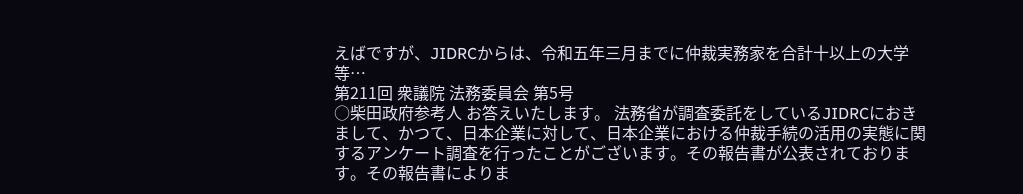えばですが、JIDRCからは、令和五年三月までに仲裁実務家を合計十以上の大学等…
第211回 衆議院 法務委員会 第5号
○柴田政府参考人 お答えいたします。 法務省が調査委託をしているJIDRCにおきまして、かつて、日本企業に対して、日本企業における仲裁手続の活用の実態に関するアンケート調査を行ったことがございます。その報告書が公表されております。その報告書によりま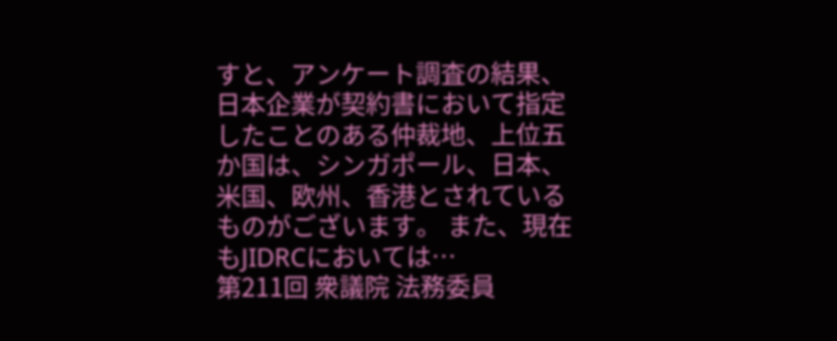すと、アンケート調査の結果、日本企業が契約書において指定したことのある仲裁地、上位五か国は、シンガポール、日本、米国、欧州、香港とされているものがございます。 また、現在もJIDRCにおいては…
第211回 衆議院 法務委員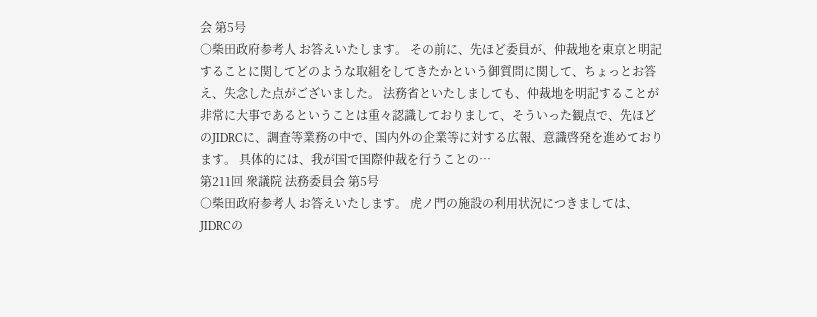会 第5号
○柴田政府参考人 お答えいたします。 その前に、先ほど委員が、仲裁地を東京と明記することに関してどのような取組をしてきたかという御質問に関して、ちょっとお答え、失念した点がございました。 法務省といたしましても、仲裁地を明記することが非常に大事であるということは重々認識しておりまして、そういった観点で、先ほどのJIDRCに、調査等業務の中で、国内外の企業等に対する広報、意識啓発を進めております。 具体的には、我が国で国際仲裁を行うことの…
第211回 衆議院 法務委員会 第5号
○柴田政府参考人 お答えいたします。 虎ノ門の施設の利用状況につきましては、JIDRCの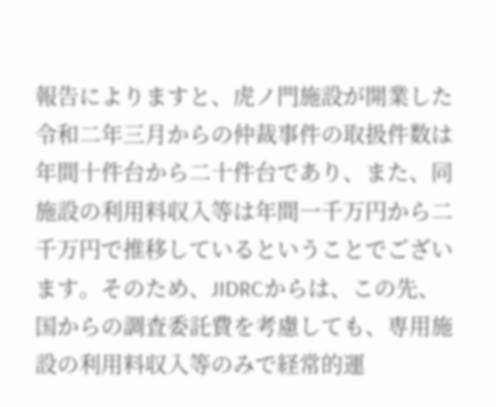報告によりますと、虎ノ門施設が開業した令和二年三月からの仲裁事件の取扱件数は年間十件台から二十件台であり、また、同施設の利用料収入等は年間一千万円から二千万円で推移しているということでございます。そのため、JIDRCからは、この先、国からの調査委託費を考慮しても、専用施設の利用料収入等のみで経常的運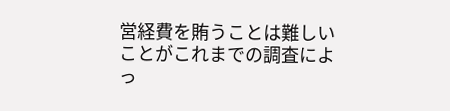営経費を賄うことは難しいことがこれまでの調査によっ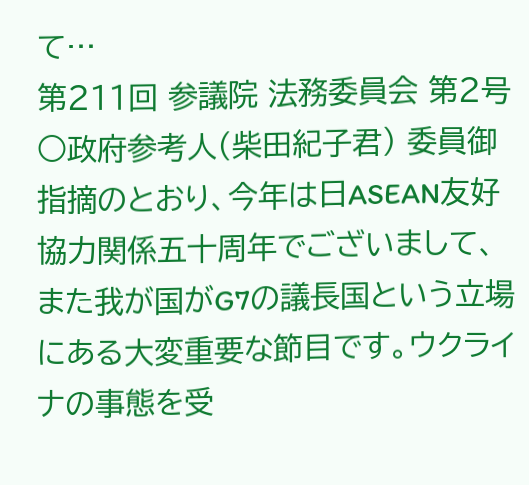て…
第211回 参議院 法務委員会 第2号
○政府参考人(柴田紀子君) 委員御指摘のとおり、今年は日ASEAN友好協力関係五十周年でございまして、また我が国がG7の議長国という立場にある大変重要な節目です。ウクライナの事態を受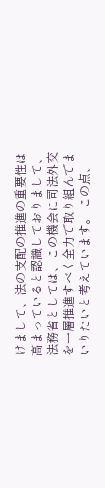けまして、法の支配の推進の重要性は高まっていると認識しておりまして、法務省としては、この機会に司法外交を一層推進すべく全力で取り組んでまいりたいと考えています。 この点、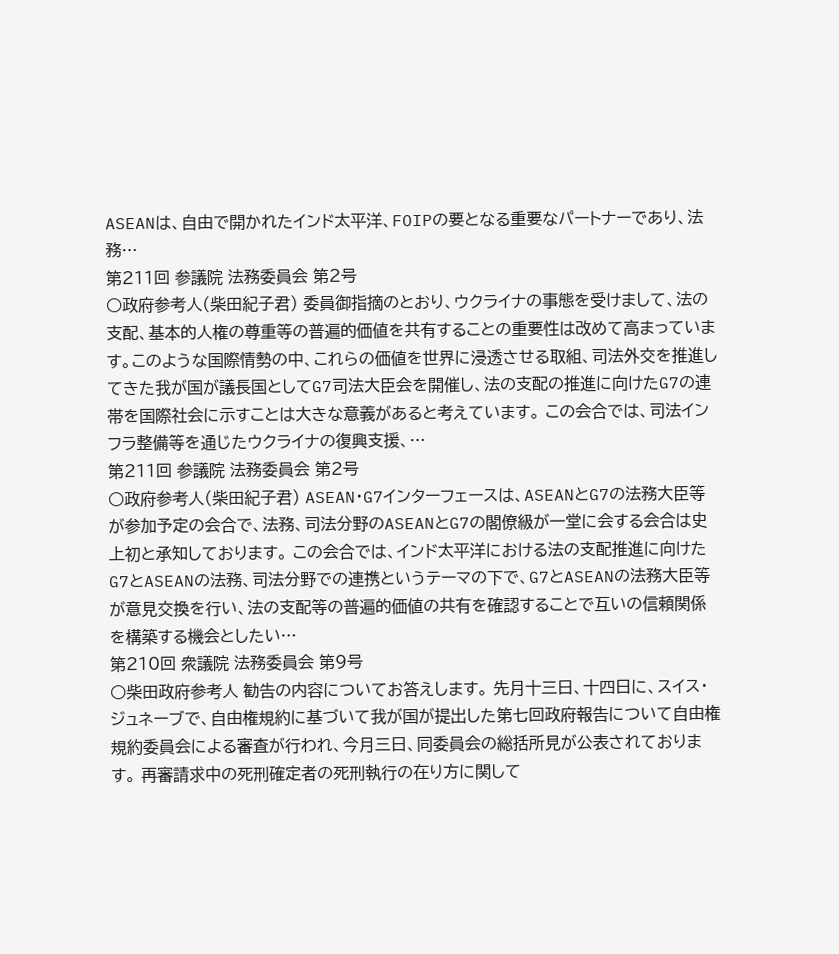ASEANは、自由で開かれたインド太平洋、FOIPの要となる重要なパートナーであり、法務…
第211回 参議院 法務委員会 第2号
○政府参考人(柴田紀子君) 委員御指摘のとおり、ウクライナの事態を受けまして、法の支配、基本的人権の尊重等の普遍的価値を共有することの重要性は改めて高まっています。このような国際情勢の中、これらの価値を世界に浸透させる取組、司法外交を推進してきた我が国が議長国としてG7司法大臣会を開催し、法の支配の推進に向けたG7の連帯を国際社会に示すことは大きな意義があると考えています。 この会合では、司法インフラ整備等を通じたウクライナの復興支援、…
第211回 参議院 法務委員会 第2号
○政府参考人(柴田紀子君) ASEAN・G7インターフェースは、ASEANとG7の法務大臣等が参加予定の会合で、法務、司法分野のASEANとG7の閣僚級が一堂に会する会合は史上初と承知しております。 この会合では、インド太平洋における法の支配推進に向けたG7とASEANの法務、司法分野での連携というテーマの下で、G7とASEANの法務大臣等が意見交換を行い、法の支配等の普遍的価値の共有を確認することで互いの信頼関係を構築する機会としたい…
第210回 衆議院 法務委員会 第9号
○柴田政府参考人 勧告の内容についてお答えします。 先月十三日、十四日に、スイス・ジュネーブで、自由権規約に基づいて我が国が提出した第七回政府報告について自由権規約委員会による審査が行われ、今月三日、同委員会の総括所見が公表されております。 再審請求中の死刑確定者の死刑執行の在り方に関して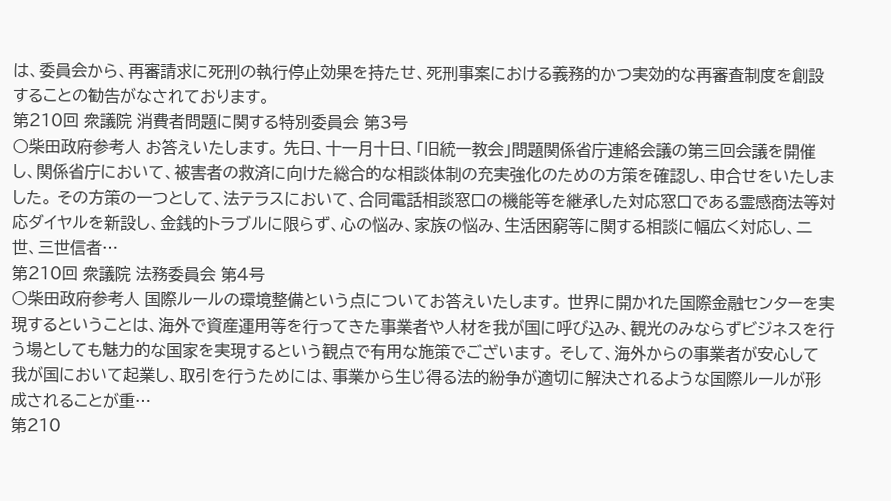は、委員会から、再審請求に死刑の執行停止効果を持たせ、死刑事案における義務的かつ実効的な再審査制度を創設することの勧告がなされております。
第210回 衆議院 消費者問題に関する特別委員会 第3号
○柴田政府参考人 お答えいたします。 先日、十一月十日、「旧統一教会」問題関係省庁連絡会議の第三回会議を開催し、関係省庁において、被害者の救済に向けた総合的な相談体制の充実強化のための方策を確認し、申合せをいたしました。 その方策の一つとして、法テラスにおいて、合同電話相談窓口の機能等を継承した対応窓口である霊感商法等対応ダイヤルを新設し、金銭的トラブルに限らず、心の悩み、家族の悩み、生活困窮等に関する相談に幅広く対応し、二世、三世信者…
第210回 衆議院 法務委員会 第4号
○柴田政府参考人 国際ルールの環境整備という点についてお答えいたします。 世界に開かれた国際金融センターを実現するということは、海外で資産運用等を行ってきた事業者や人材を我が国に呼び込み、観光のみならずビジネスを行う場としても魅力的な国家を実現するという観点で有用な施策でございます。 そして、海外からの事業者が安心して我が国において起業し、取引を行うためには、事業から生じ得る法的紛争が適切に解決されるような国際ルールが形成されることが重…
第210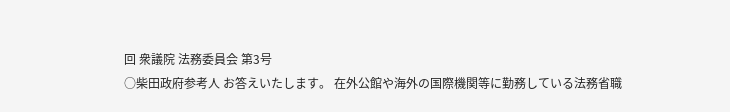回 衆議院 法務委員会 第3号
○柴田政府参考人 お答えいたします。 在外公館や海外の国際機関等に勤務している法務省職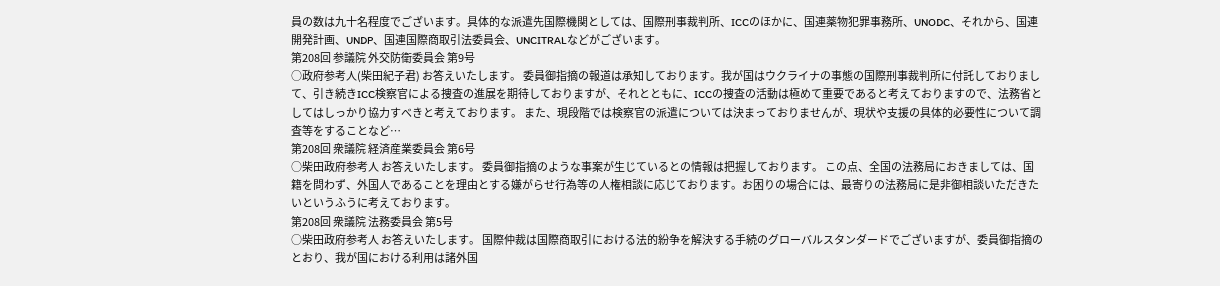員の数は九十名程度でございます。具体的な派遣先国際機関としては、国際刑事裁判所、ICCのほかに、国連薬物犯罪事務所、UNODC、それから、国連開発計画、UNDP、国連国際商取引法委員会、UNCITRALなどがございます。
第208回 参議院 外交防衛委員会 第9号
○政府参考人(柴田紀子君) お答えいたします。 委員御指摘の報道は承知しております。我が国はウクライナの事態の国際刑事裁判所に付託しておりまして、引き続きICC検察官による捜査の進展を期待しておりますが、それとともに、ICCの捜査の活動は極めて重要であると考えておりますので、法務省としてはしっかり協力すべきと考えております。 また、現段階では検察官の派遣については決まっておりませんが、現状や支援の具体的必要性について調査等をすることなど…
第208回 衆議院 経済産業委員会 第6号
○柴田政府参考人 お答えいたします。 委員御指摘のような事案が生じているとの情報は把握しております。 この点、全国の法務局におきましては、国籍を問わず、外国人であることを理由とする嫌がらせ行為等の人権相談に応じております。お困りの場合には、最寄りの法務局に是非御相談いただきたいというふうに考えております。
第208回 衆議院 法務委員会 第5号
○柴田政府参考人 お答えいたします。 国際仲裁は国際商取引における法的紛争を解決する手続のグローバルスタンダードでございますが、委員御指摘のとおり、我が国における利用は諸外国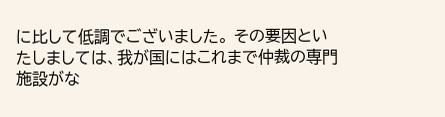に比して低調でございました。 その要因といたしましては、我が国にはこれまで仲裁の専門施設がな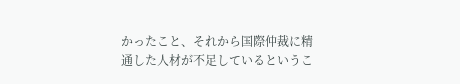かったこと、それから国際仲裁に精通した人材が不足しているというこ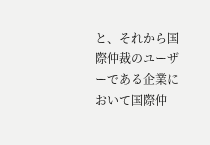と、それから国際仲裁のユーザーである企業において国際仲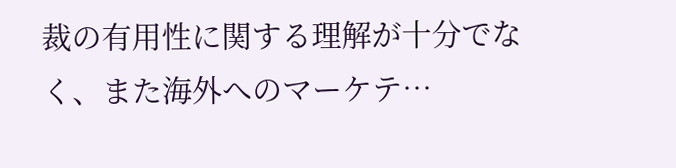裁の有用性に関する理解が十分でなく、また海外へのマーケテ…